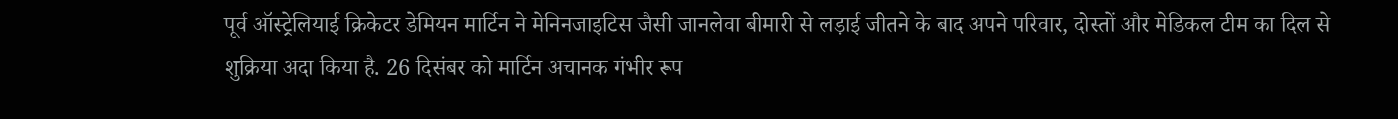पूर्व ऑस्ट्रेलियाई क्रिकेटर डेमियन मार्टिन ने मेनिनजाइटिस जैसी जानलेवा बीमारी से लड़ाई जीतने के बाद अपने परिवार, दोस्तों और मेडिकल टीम का दिल से शुक्रिया अदा किया है. 26 दिसंबर को मार्टिन अचानक गंभीर रूप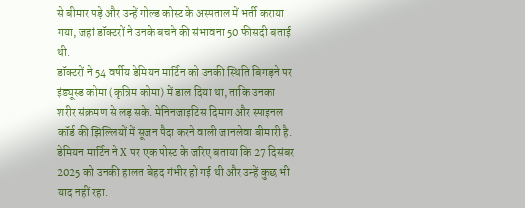से बीमार पड़े और उन्हें गोल्ड कोस्ट के अस्पताल में भर्ती कराया गया, जहां डॉक्टरों ने उनके बचने की संभावना 50 फीसदी बताई थी.
डॉक्टरों ने 54 वर्षीय डेमियन मार्टिन को उनकी स्थिति बिगड़ने पर इंड्यूस्ड कोमा (कृत्रिम कोमा) में डाल दिया था, ताकि उनका शरीर संक्रमण से लड़ सके. मेनिनजाइटिस दिमाग और स्पाइनल कॉर्ड की झिल्लियों में सूजन पैदा करने वाली जानलेवा बीमारी है.
डेमियन मार्टिन ने X पर एक पोस्ट के जरिए बताया कि 27 दिसंबर 2025 को उनकी हालत बेहद गंभीर हो गई थी और उन्हें कुछ भी याद नहीं रहा.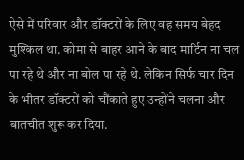ऐसे में परिवार और डॉक्टरों के लिए वह समय बेहद मुश्किल था. कोमा से बाहर आने के बाद मार्टिन ना चल पा रहे थे और ना बोल पा रहे थे. लेकिन सिर्फ चार दिन के भीतर डॉक्टरों को चौंकाते हुए उन्होंने चलना और बातचीत शुरू कर दिया.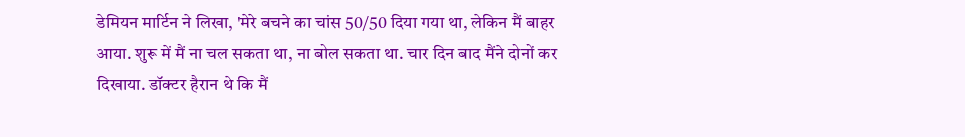डेमियन मार्टिन ने लिखा, 'मेरे बचने का चांस 50/50 दिया गया था, लेकिन मैं बाहर आया. शुरू में मैं ना चल सकता था, ना बोल सकता था. चार दिन बाद मैंने दोनों कर दिखाया. डॉक्टर हैरान थे कि मैं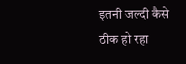इतनी जल्दी कैसे ठीक हो रहा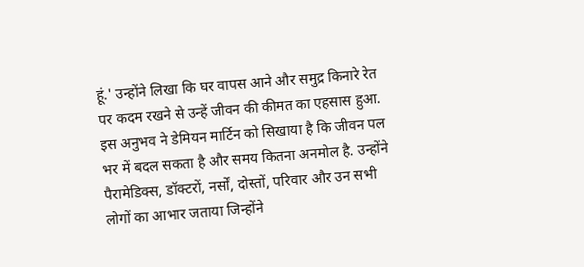हूं.' उन्होंने लिखा कि घर वापस आने और समुद्र किनारे रेत पर कदम रखने से उन्हें जीवन की कीमत का एहसास हुआ.
इस अनुभव ने डेमियन मार्टिन को सिखाया है कि जीवन पल भर में बदल सकता है और समय कितना अनमोल है. उन्होंने पैरामेडिक्स, डॉक्टरों, नर्सों, दोस्तों, परिवार और उन सभी लोगों का आभार जताया जिन्होंने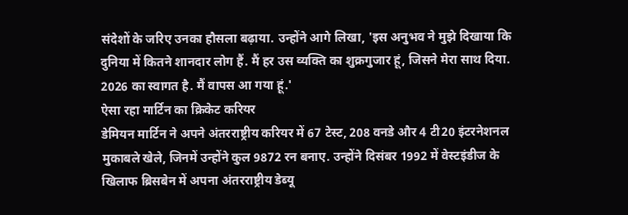संदेशों के जरिए उनका हौसला बढ़ाया. उन्होंने आगे लिखा, 'इस अनुभव ने मुझे दिखाया कि दुनिया में कितने शानदार लोग हैं. मैं हर उस व्यक्ति का शुक्रगुजार हूं, जिसने मेरा साथ दिया. 2026 का स्वागत है. मैं वापस आ गया हूं.'
ऐसा रहा मार्टिन का क्रिकेट करियर
डेमियन मार्टिन ने अपने अंतरराष्ट्रीय करियर में 67 टेस्ट, 208 वनडे और 4 टी20 इंटरनेशनल मुकाबले खेले, जिनमें उन्होंने कुल 9872 रन बनाए. उन्होंने दिसंबर 1992 में वेस्टइंडीज के खिलाफ ब्रिसबेन में अपना अंतरराष्ट्रीय डेब्यू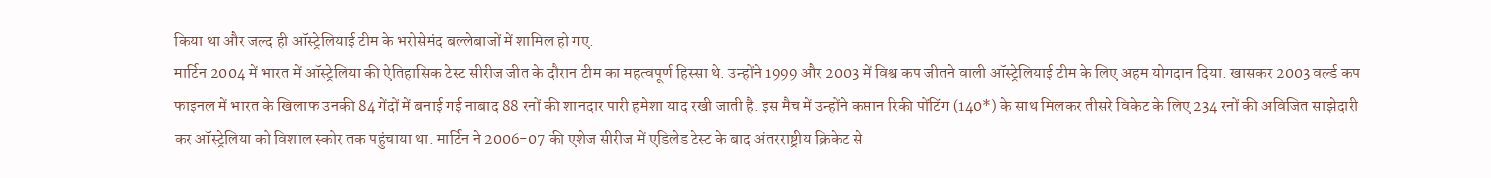किया था और जल्द ही ऑस्ट्रेलियाई टीम के भरोसेमंद बल्लेबाजों में शामिल हो गए.
मार्टिन 2004 में भारत में ऑस्ट्रेलिया की ऐतिहासिक टेस्ट सीरीज जीत के दौरान टीम का महत्वपूर्ण हिस्सा थे. उन्होंने 1999 और 2003 में विश्व कप जीतने वाली ऑस्ट्रेलियाई टीम के लिए अहम योगदान दिया. खासकर 2003 वर्ल्ड कप फाइनल में भारत के खिलाफ उनकी 84 गेंदों में बनाई गई नाबाद 88 रनों की शानदार पारी हमेशा याद रखी जाती है. इस मैच में उन्होंने कप्तान रिकी पोंटिंग (140*) के साथ मिलकर तीसरे विकेट के लिए 234 रनों की अविजित साझेदारी कर ऑस्ट्रेलिया को विशाल स्कोर तक पहुंचाया था. मार्टिन ने 2006-07 की एशेज सीरीज में एडिलेड टेस्ट के बाद अंतरराष्ट्रीय क्रिकेट से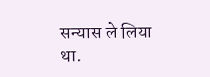सन्यास ले लिया था.